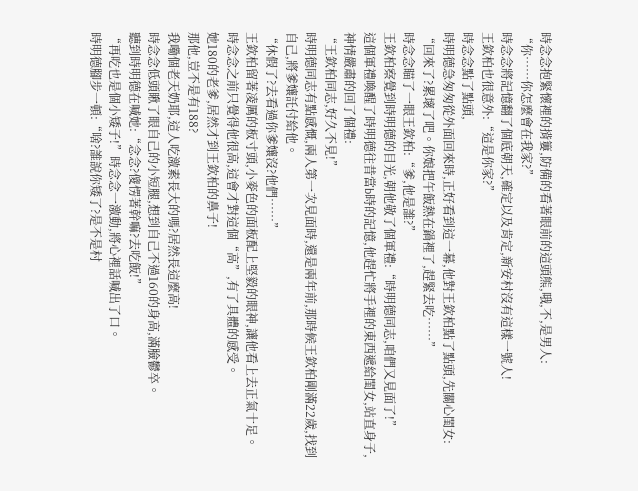時念念抱緊懷裡的揹簍,防備的看著眼前的這頭熊,哦,不,是男人:
“你……你怎麼會在我家?”
時念念將記憶翻了個底朝天,確定以及肯定,新安村沒有這樣一號人!
王欽柏也很意外:“這是你家?”
時念念點了點頭,
時明德急匆匆從外面回來時,正好看到這一幕,他對王欽柏點了點頭,先關心閨女:
“回來了?累壞了吧。你娘把午飯熱在鍋裡了,趕緊去吃……”
時念念瞄了一眼王欽柏:“爹,他是誰?”
王欽柏察覺到時明德的目光,朝他敬了個軍禮:“時明德同志,咱們又見面了!”
這個軍禮喚醒了時明德往昔當b時的記憶,他趕忙將手裡的東西遞給閨女,站直身子,神情嚴肅的回了個禮:
“王欽柏同志,好久不見!”
時明德同志有點感慨,兩人第一次見面時,還是兩年前,那時候王欽柏剛滿22歲,找到自己,將爹孃託付給他。
“休假了?去看過你爹孃沒?他們……”
王欽柏留著凌厲的板寸頭,小麥色的面板配上堅毅的眼神,讓他看上去正氣十足。
時念念之前只覺得他很高,這會才對這個“高”,有了具體的感受。
她180的老爹,居然才到王欽柏的鼻子!
那他,豈不是有188?
我嘞個老天奶耶,這人吃激素長大的嗎?居然長這麼高!
時念念低頭瞅了眼自己的小短腿,想到自己不過160的身高,滿臉鬱卒。
聽到時明德在喊她:“念念?傻愣著幹嘛?去吃飯!”
“再吃也是個小矮子!”時念念一激動,將心裡話喊出了口。
時明德腳步一頓:“啥?誰說你矮了?是不是村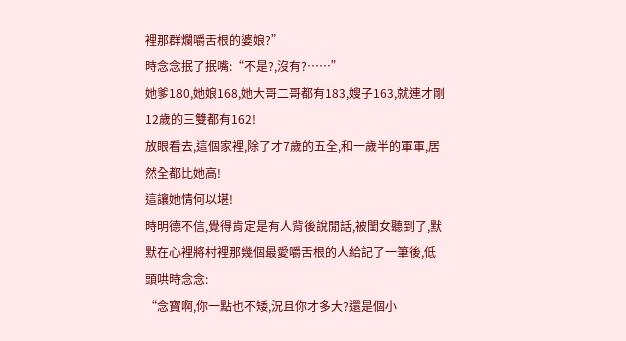裡那群爛嚼舌根的婆娘?”
時念念抿了抿嘴:“不是?,沒有?……”
她爹180,她娘168,她大哥二哥都有183,嫂子163,就連才剛12歲的三雙都有162!
放眼看去,這個家裡,除了才7歲的五全,和一歲半的軍軍,居然全都比她高!
這讓她情何以堪!
時明德不信,覺得肯定是有人背後說閒話,被閨女聽到了,默默在心裡將村裡那幾個最愛嚼舌根的人給記了一筆後,低頭哄時念念:
“念寶啊,你一點也不矮,況且你才多大?還是個小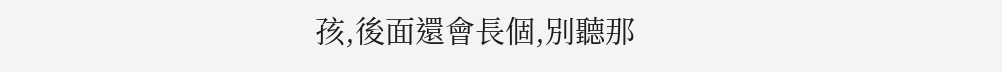孩,後面還會長個,別聽那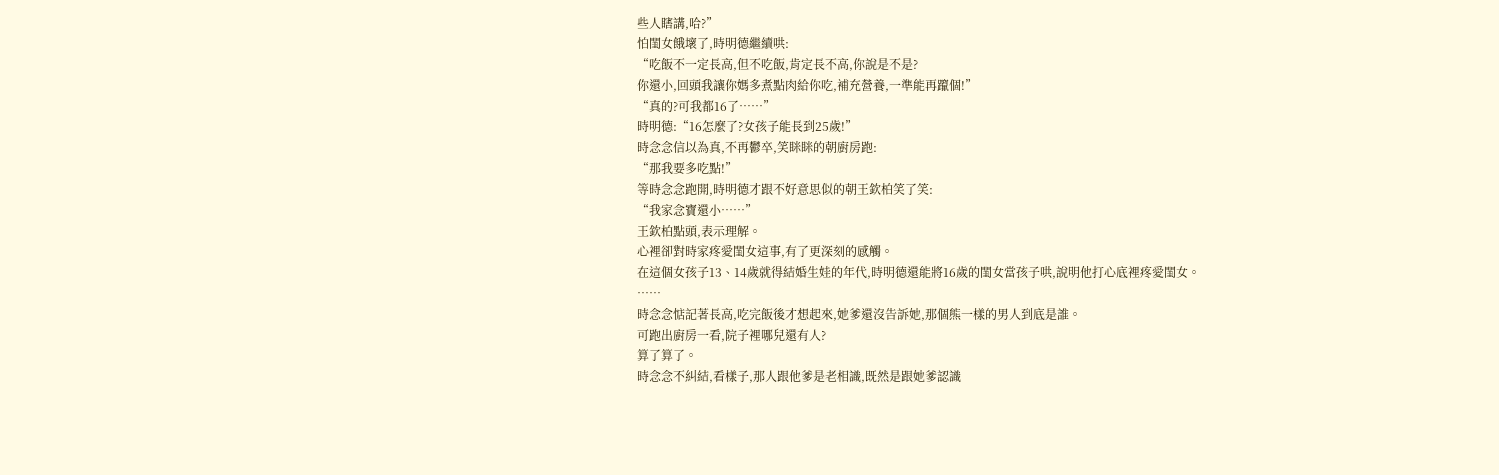些人瞎講,哈?”
怕閨女餓壞了,時明德繼續哄:
“吃飯不一定長高,但不吃飯,肯定長不高,你說是不是?
你還小,回頭我讓你媽多煮點肉給你吃,補充營養,一準能再躥個!”
“真的?可我都16了……”
時明德:“16怎麼了?女孩子能長到25歲!”
時念念信以為真,不再鬱卒,笑眯眯的朝廚房跑:
“那我要多吃點!”
等時念念跑開,時明德才跟不好意思似的朝王欽柏笑了笑:
“我家念寶還小……”
王欽柏點頭,表示理解。
心裡卻對時家疼愛閨女這事,有了更深刻的感觸。
在這個女孩子13、14歲就得結婚生娃的年代,時明德還能將16歲的閨女當孩子哄,說明他打心底裡疼愛閨女。
……
時念念惦記著長高,吃完飯後才想起來,她爹還沒告訴她,那個熊一樣的男人到底是誰。
可跑出廚房一看,院子裡哪兒還有人?
算了算了。
時念念不糾結,看樣子,那人跟他爹是老相識,既然是跟她爹認識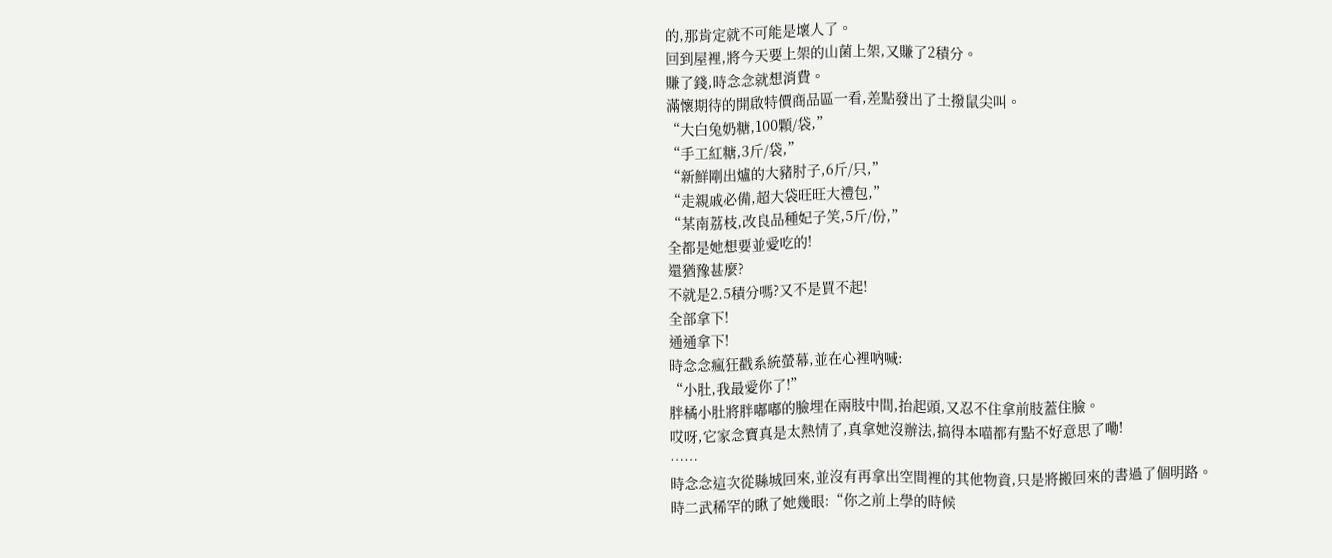的,那肯定就不可能是壞人了。
回到屋裡,將今天要上架的山菌上架,又賺了2積分。
賺了錢,時念念就想消費。
滿懷期待的開啟特價商品區一看,差點發出了土撥鼠尖叫。
“大白兔奶糖,100顆/袋,”
“手工紅糖,3斤/袋,”
“新鮮剛出爐的大豬肘子,6斤/只,”
“走親戚必備,超大袋旺旺大禮包,”
“某南荔枝,改良品種妃子笑,5斤/份,”
全都是她想要並愛吃的!
還猶豫甚麼?
不就是2.5積分嗎?又不是買不起!
全部拿下!
通通拿下!
時念念瘋狂戳系統螢幕,並在心裡吶喊:
“小肚,我最愛你了!”
胖橘小肚將胖嘟嘟的臉埋在兩肢中間,抬起頭,又忍不住拿前肢蓋住臉。
哎呀,它家念寶真是太熱情了,真拿她沒辦法,搞得本喵都有點不好意思了嘞!
……
時念念這次從縣城回來,並沒有再拿出空間裡的其他物資,只是將搬回來的書過了個明路。
時二武稀罕的瞅了她幾眼:“你之前上學的時候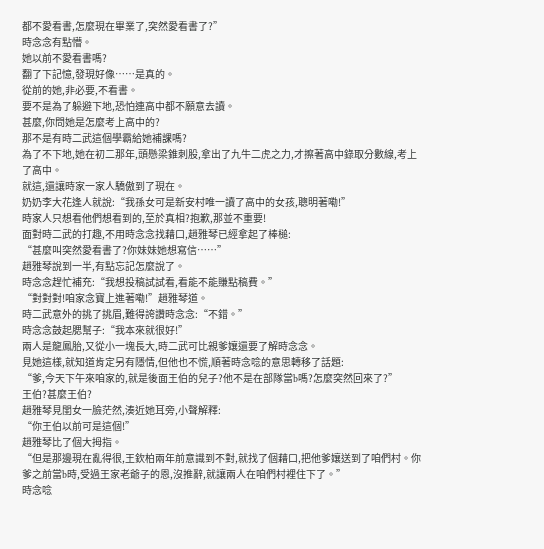都不愛看書,怎麼現在畢業了,突然愛看書了?”
時念念有點懵。
她以前不愛看書嗎?
翻了下記憶,發現好像……是真的。
從前的她,非必要,不看書。
要不是為了躲避下地,恐怕連高中都不願意去讀。
甚麼,你問她是怎麼考上高中的?
那不是有時二武這個學霸給她補課嗎?
為了不下地,她在初二那年,頭懸梁錐刺股,拿出了九牛二虎之力,才擦著高中錄取分數線,考上了高中。
就這,還讓時家一家人驕傲到了現在。
奶奶李大花逢人就說:“我孫女可是新安村唯一讀了高中的女孩,聰明著嘞!”
時家人只想看他們想看到的,至於真相?抱歉,那並不重要!
面對時二武的打趣,不用時念念找藉口,趙雅琴已經拿起了棒槌:
“甚麼叫突然愛看書了?你妹妹她想寫信……”
趙雅琴說到一半,有點忘記怎麼說了。
時念念趕忙補充:“我想投稿試試看,看能不能賺點稿費。”
“對對對!咱家念寶上進著嘞!”趙雅琴道。
時二武意外的挑了挑眉,難得誇讚時念念:“不錯。”
時念念鼓起腮幫子:“我本來就很好!”
兩人是龍鳳胎,又從小一塊長大,時二武可比親爹孃還要了解時念念。
見她這樣,就知道肯定另有隱情,但他也不慌,順著時念唸的意思轉移了話題:
“爹,今天下午來咱家的,就是後面王伯的兒子?他不是在部隊當b嗎?怎麼突然回來了?”
王伯?甚麼王伯?
趙雅琴見閨女一臉茫然,湊近她耳旁,小聲解釋:
“你王伯以前可是這個!”
趙雅琴比了個大拇指。
“但是那邊現在亂得很,王欽柏兩年前意識到不對,就找了個藉口,把他爹孃送到了咱們村。你爹之前當b時,受過王家老爺子的恩,沒推辭,就讓兩人在咱們村裡住下了。”
時念唸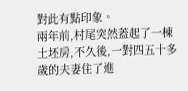對此有點印象。
兩年前,村尾突然蓋起了一棟土坯房,不久後,一對四五十多歲的夫妻住了進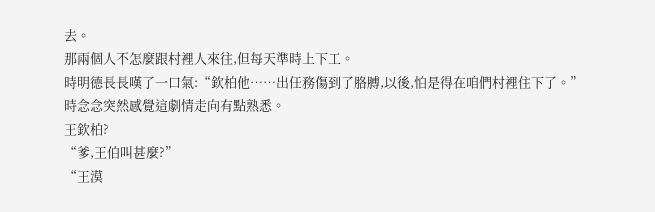去。
那兩個人不怎麼跟村裡人來往,但每天準時上下工。
時明德長長嘆了一口氣:“欽柏他……出任務傷到了胳膊,以後,怕是得在咱們村裡住下了。”
時念念突然感覺這劇情走向有點熟悉。
王欽柏?
“爹,王伯叫甚麼?”
“王漠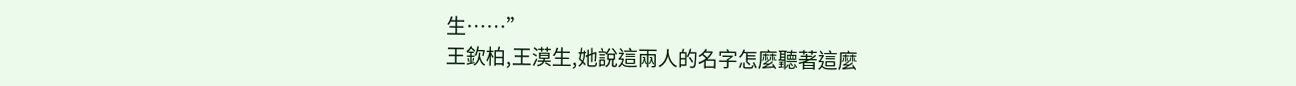生……”
王欽柏,王漠生,她說這兩人的名字怎麼聽著這麼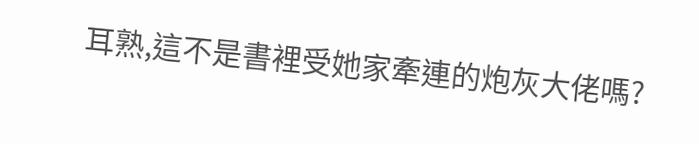耳熟,這不是書裡受她家牽連的炮灰大佬嗎?